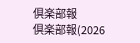倶楽部報
倶楽部報(2026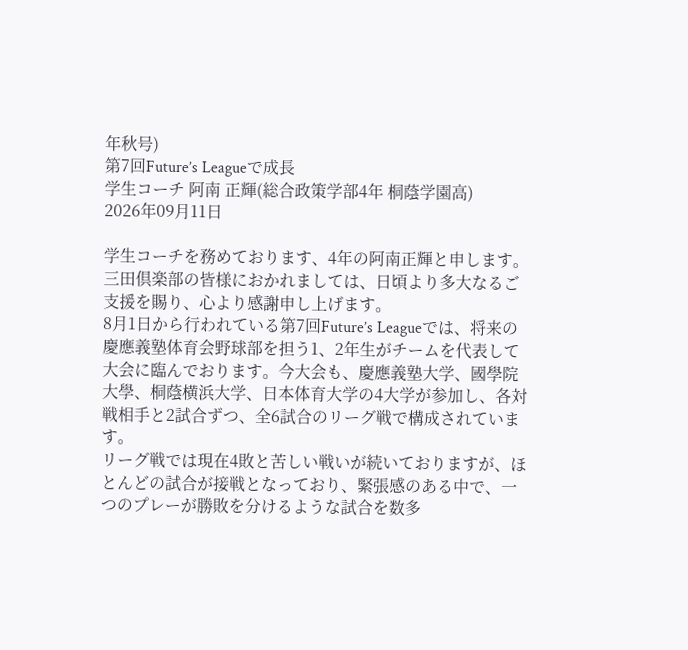年秋号)
第7回Future’s Leagueで成長
学生コーチ 阿南 正輝(総合政策学部4年 桐蔭学園高)
2026年09月11日

学生コーチを務めております、4年の阿南正輝と申します。
三田倶楽部の皆様におかれましては、日頃より多大なるご支援を賜り、心より感謝申し上げます。
8月1日から行われている第7回Future’s Leagueでは、将来の慶應義塾体育会野球部を担う1、2年生がチームを代表して大会に臨んでおります。今大会も、慶應義塾大学、國學院大學、桐蔭横浜大学、日本体育大学の4大学が参加し、各対戦相手と2試合ずつ、全6試合のリーグ戦で構成されています。
リーグ戦では現在4敗と苦しい戦いが続いておりますが、ほとんどの試合が接戦となっており、緊張感のある中で、一つのプレーが勝敗を分けるような試合を数多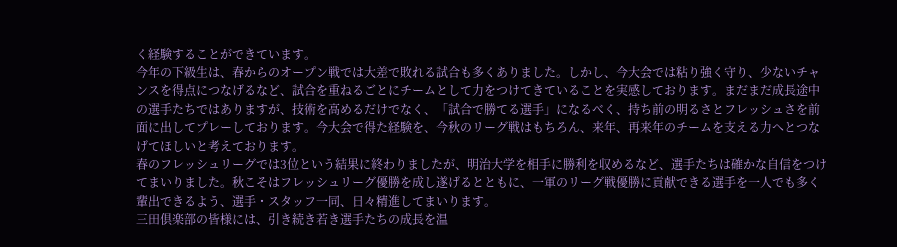く経験することができています。
今年の下級生は、春からのオープン戦では大差で敗れる試合も多くありました。しかし、今大会では粘り強く守り、少ないチャンスを得点につなげるなど、試合を重ねるごとにチームとして力をつけてきていることを実感しております。まだまだ成長途中の選手たちではありますが、技術を高めるだけでなく、「試合で勝てる選手」になるべく、持ち前の明るさとフレッシュさを前面に出してプレーしております。今大会で得た経験を、今秋のリーグ戦はもちろん、来年、再来年のチームを支える力へとつなげてほしいと考えております。
春のフレッシュリーグでは3位という結果に終わりましたが、明治大学を相手に勝利を収めるなど、選手たちは確かな自信をつけてまいりました。秋こそはフレッシュリーグ優勝を成し遂げるとともに、一軍のリーグ戦優勝に貢献できる選手を一人でも多く輩出できるよう、選手・スタッフ一同、日々精進してまいります。
三田倶楽部の皆様には、引き続き若き選手たちの成長を温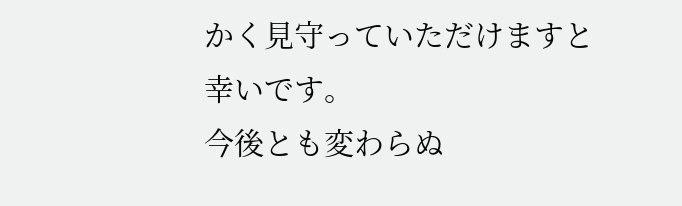かく見守っていただけますと幸いです。
今後とも変わらぬ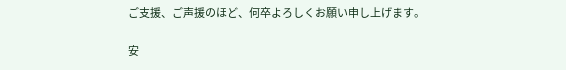ご支援、ご声援のほど、何卒よろしくお願い申し上げます。

安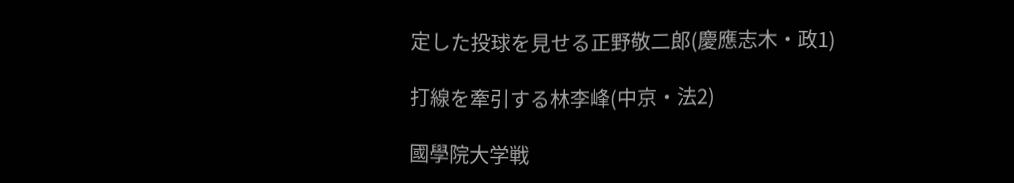定した投球を見せる正野敬二郎(慶應志木・政1)

打線を牽引する林李峰(中京・法2)

國學院大学戦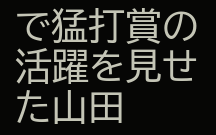で猛打賞の活躍を見せた山田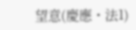望意(慶應・法1)